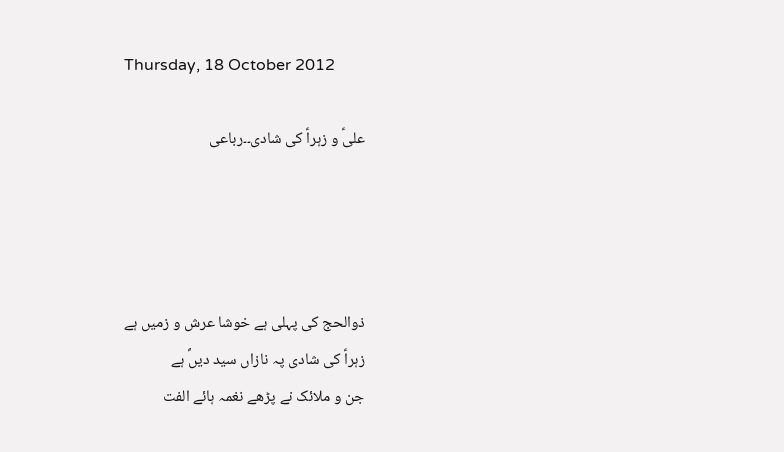Thursday, 18 October 2012

علیؑ و زہراؑ کی شادی۔۔رباعی




ذوالحج کی پہلی ہے خوشا عرش و زمیں ہے
زہراؑ کی شادی پہ نازاں سید دیںؐ ہے
جن و ملائک نے پڑھے نغمہ ہائے الفت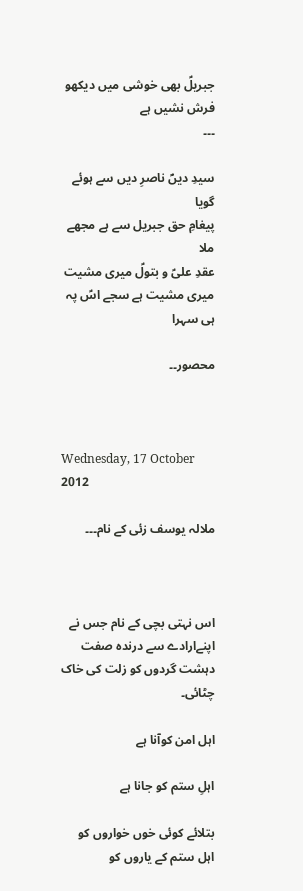جبریلؑ بھی خوشی میں دیکھو فرش نشیں ہے
۔۔۔

سیدِ دیںؐ ناصرِ دیں سے ہوئے گویا
پیغامِ حق جبریل سے ہے مجھے ملا
عقدِ علیؑ و بتولؑ میری مشیت
میری مشیت ہے سجے اسؑ پہ ہی سہرا

محصور۔۔



Wednesday, 17 October 2012

ملالہ یوسف زئی کے نام۔۔۔



اس نہتی بچی کے نام جس نے اپنےارادے سے درندہ صفت دہشت گردوں کو زلت کی خاک چٹائی۔

اہل امن کوآنا ہے

اہلِ ستم کو جانا ہے

بتلائے کوئی خوں خواروں کو
اہل ستم کے یاروں کو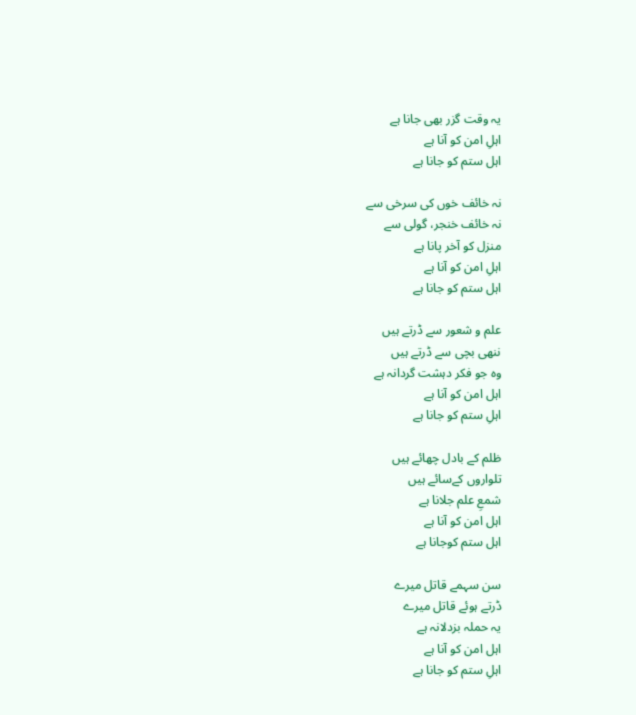یہ وقت گزر بھی جانا ہے
اہلِ امن کو آنا ہے
اہل ستم کو جانا ہے

نہ خائف خوں کی سرخی سے
نہ خائف خنجر، گولی سے
منزل کو آخر پانا ہے
اہلِ امن کو آنا ہے
اہل ستم کو جانا ہے

علم و شعور سے ڈرتے ہیں
ننھی بچی سے ڈرتے ہیں
وہ جو فکر دہشت گردانہ ہے
اہل امن کو آنا ہے
اہلِ ستم کو جانا ہے

ظلم کے بادل چھائے ہیں
تلواروں کےسائے ہیں
شمعِ علم جلانا ہے
اہل امن کو آنا ہے
اہل ستم کوجانا ہے

سن سہمے قاتل میرے
ڈرتے ہوئے قاتل میرے
یہ حملہ بزدلانہ ہے
اہل امن کو آنا ہے
اہلِ ستم کو جانا ہے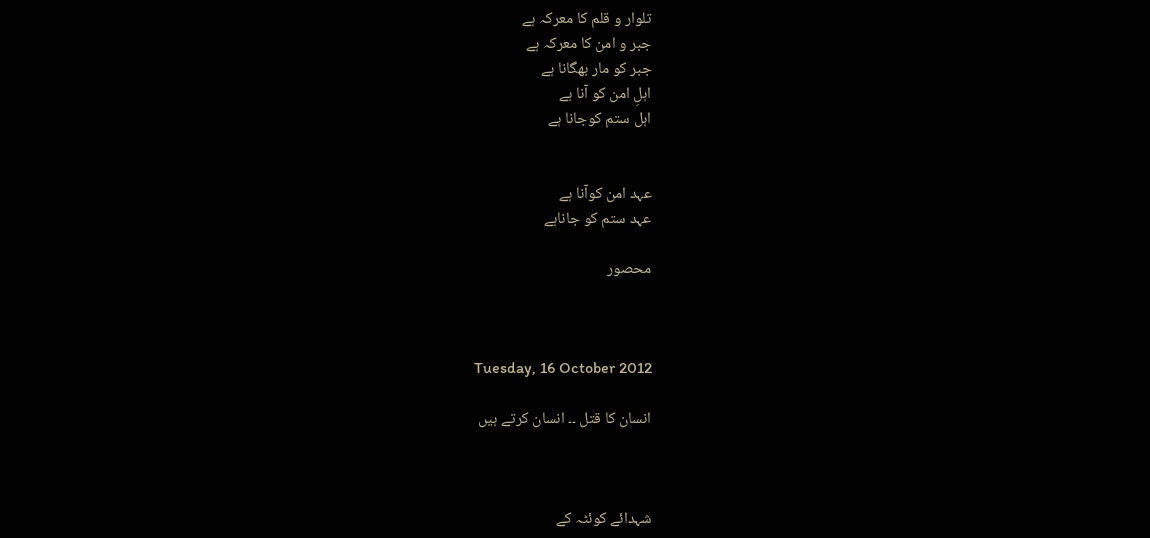تلوار و قلم کا معرکہ ہے
جبر و امن کا معرکہ ہے
جبر کو مار بھگانا ہے
اہلِ امن کو آنا ہے
اہل ستم کوجانا ہے


عہد امن کوآنا ہے
عہد ستم کو جاناہے

محصور



Tuesday, 16 October 2012

انسان کا قتل ۔۔ انسان کرتے ہیں



شہدائے کوئٹہ کے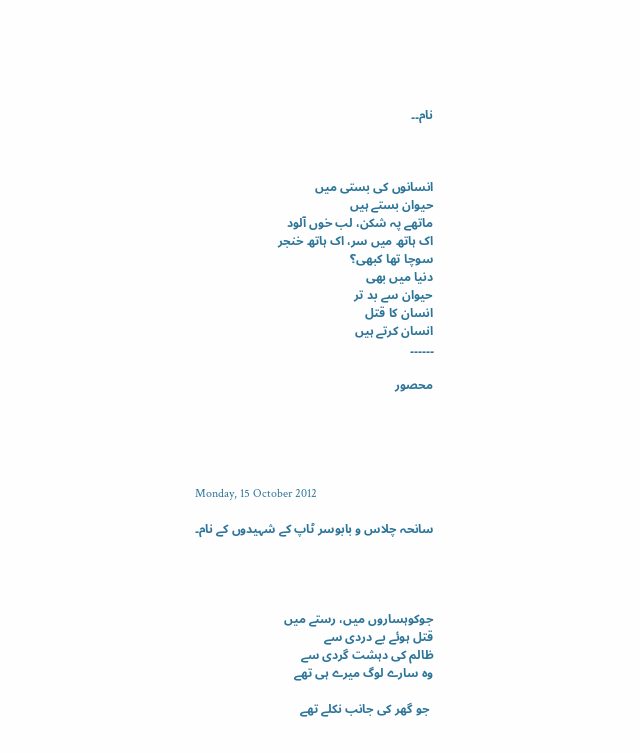نام۔۔



انسانوں کی بستی میں
حیوان بستے ہیں
ماتھے پہ شکن، لب خوں آلود
اک ہاتھ میں سر، اک ہاتھ خنجر
سوچا تھا کبھی؟
دنیا میں بھی
حیوان سے بد تر
انسان کا قتل
انسان کرتے ہیں
۔۔۔۔۔۔

محصور





Monday, 15 October 2012

سانحہ چلاس و بابوسر ٹاپ کے شہیدوں کے نام۔




جوکوہساروں میں، رستے میں
قتل ہوئے بے دردی سے
ظالم کی دہشت گردی سے
وہ سارے لوگ میرے ہی تھے

 جو گھر کی جانب نکلے تھے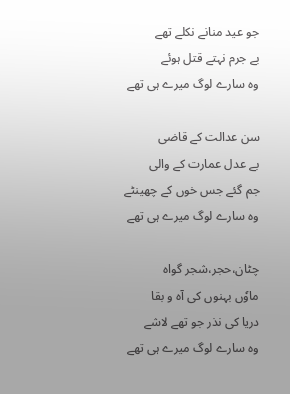جو عید منانے نکلے تھے
بے جرم نہتے قتل ہوئے
وہ سارے لوگ میرے ہی تھے

سن عدالت کے قاضی
بے عدل عمارت کے والی
جم گئے جس خوں کے چھینٹے
وہ سارے لوگ میرے ہی تھے

چٹان،حجر،شجر گواہ
ماوٗں بہنوں کی آہ و بقا
دریا کی نذر جو تھے لاشے
وہ سارے لوگ میرے ہی تھے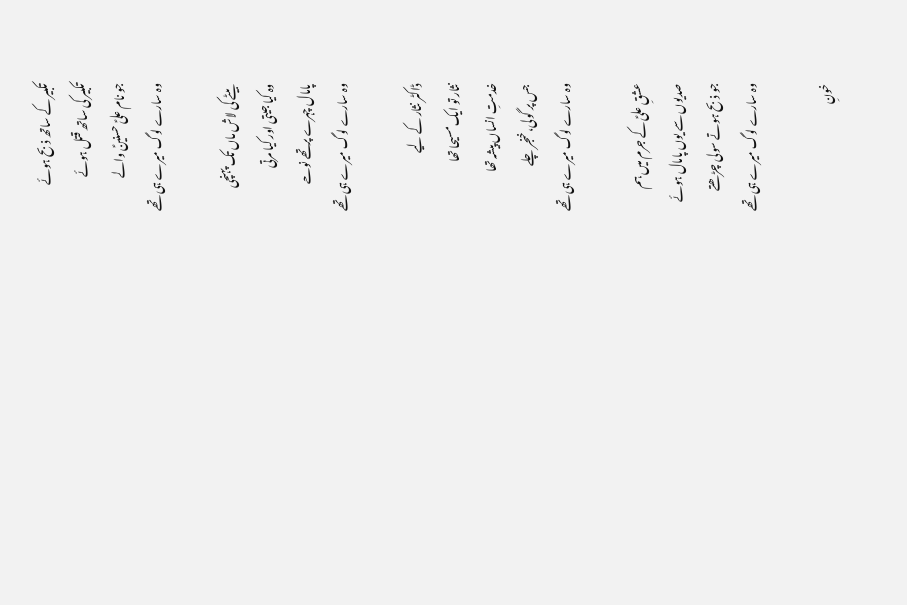تکبیر کے ساتھ ذبح ہوئے
تکبیر کی ساتھ قتل ہوئے
جو نام علیؑ حسنینؑ والے
وہ سارے لوگ میرے ہی تھے

بیٹے کی لاش ماں تک پہنچی
وہ کیا جیتی اور کیا مرتی
پامال چہرے پرتھے نوحے
وہ سارے لوگ میرے ہی تھے

ڈاکٹر نثار کے لیے
نثار تو ایک مسیحا تھا
خدمتِ انساں پیشہ تھا
جس پر گولی،خنجر چلے
وہ سارے لوگ میرے ہی تھے

عشقِ علیؑ کے جرم میں ہم
صدیوں سے یوں پامال ہوئے
جو ذبح ہوتے سولی چڑھتے
وہ سارے لوگ میرے ہی تھے

خونِ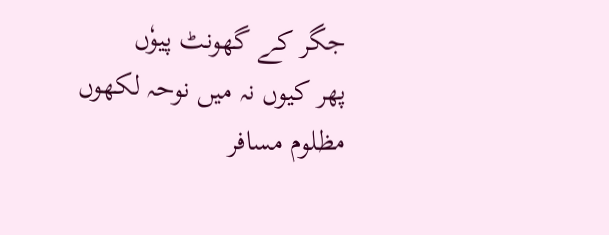جگر کے گھونٹ پیوٗں
پھر کیوں نہ میں نوحہ لکھوں
مظلوم مسافر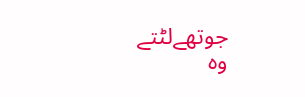جوتھےلٹتے
وہ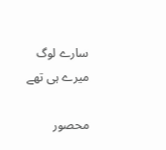سارے لوگ میرے ہی تھے

محصور